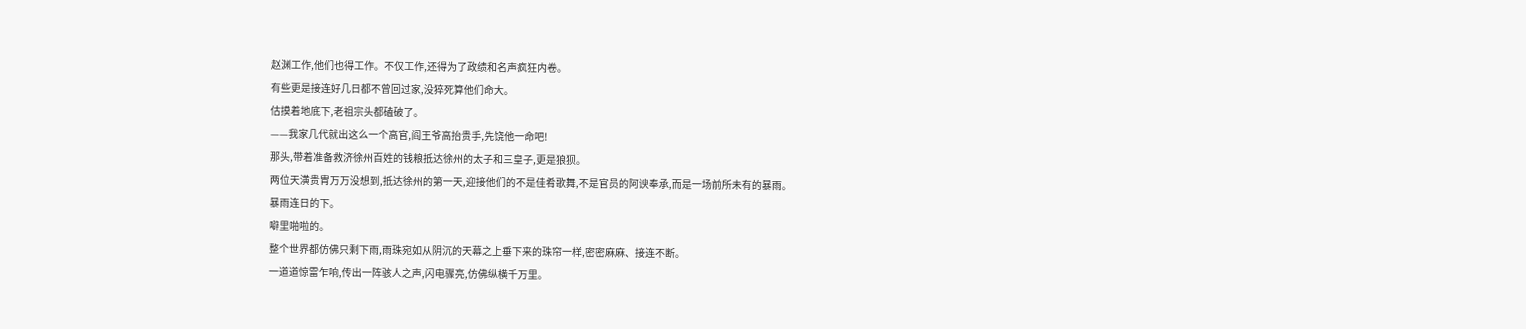赵渊工作,他们也得工作。不仅工作,还得为了政绩和名声疯狂内卷。
有些更是接连好几日都不曾回过家,没猝死算他们命大。
估摸着地底下,老祖宗头都磕破了。
——我家几代就出这么一个高官,阎王爷高抬贵手,先饶他一命吧!
那头,带着准备救济徐州百姓的钱粮抵达徐州的太子和三皇子,更是狼狈。
两位天潢贵胄万万没想到,抵达徐州的第一天,迎接他们的不是佳肴歌舞,不是官员的阿谀奉承,而是一场前所未有的暴雨。
暴雨连日的下。
噼里啪啦的。
整个世界都仿佛只剩下雨,雨珠宛如从阴沉的天幕之上垂下来的珠帘一样,密密麻麻、接连不断。
一道道惊雷乍响,传出一阵骇人之声,闪电骤亮,仿佛纵横千万里。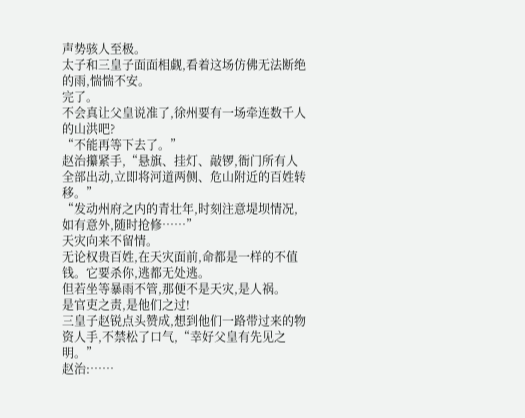声势骇人至极。
太子和三皇子面面相觑,看着这场仿佛无法断绝的雨,惴惴不安。
完了。
不会真让父皇说准了,徐州要有一场牵连数千人的山洪吧?
“不能再等下去了。”
赵治攥紧手,“悬旗、挂灯、敲锣,衙门所有人全部出动,立即将河道两侧、危山附近的百姓转移。”
“发动州府之内的青壮年,时刻注意堤坝情况,如有意外,随时抢修……”
天灾向来不留情。
无论权贵百姓,在天灾面前,命都是一样的不值钱。它要杀你,逃都无处逃。
但若坐等暴雨不管,那便不是天灾,是人祸。
是官吏之责,是他们之过!
三皇子赵锐点头赞成,想到他们一路带过来的物资人手,不禁松了口气,“幸好父皇有先见之明。”
赵治:……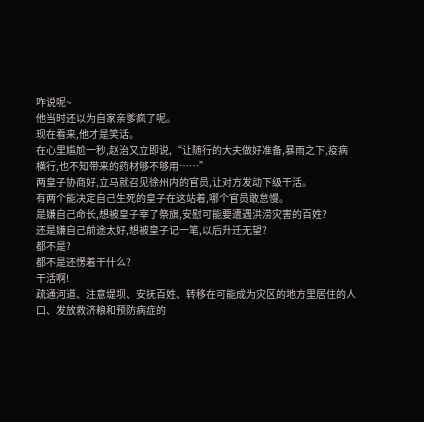咋说呢~
他当时还以为自家亲爹疯了呢。
现在看来,他才是笑话。
在心里尴尬一秒,赵治又立即说,“让随行的大夫做好准备,暴雨之下,疫病横行,也不知带来的药材够不够用……”
两皇子协商好,立马就召见徐州内的官员,让对方发动下级干活。
有两个能决定自己生死的皇子在这站着,哪个官员敢怠慢。
是嫌自己命长,想被皇子宰了祭旗,安慰可能要遭遇洪涝灾害的百姓?
还是嫌自己前途太好,想被皇子记一笔,以后升迁无望?
都不是?
都不是还愣着干什么?
干活啊!
疏通河道、注意堤坝、安抚百姓、转移在可能成为灾区的地方里居住的人口、发放救济粮和预防病症的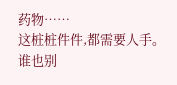药物……
这桩桩件件,都需要人手。
谁也别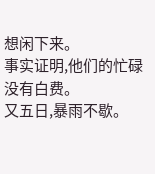想闲下来。
事实证明,他们的忙碌没有白费。
又五日,暴雨不歇。